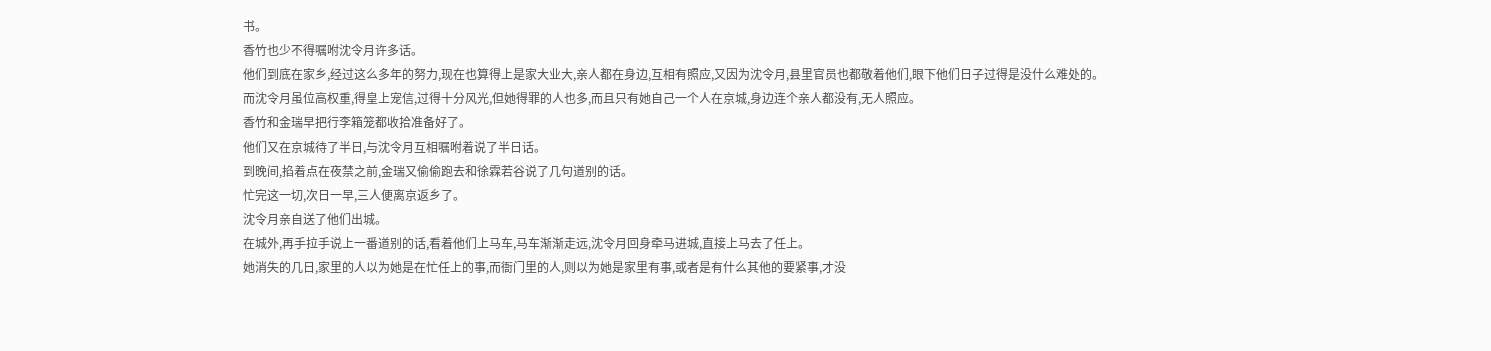书。
香竹也少不得嘱咐沈令月许多话。
他们到底在家乡,经过这么多年的努力,现在也算得上是家大业大,亲人都在身边,互相有照应,又因为沈令月,县里官员也都敬着他们,眼下他们日子过得是没什么难处的。
而沈令月虽位高权重,得皇上宠信,过得十分风光,但她得罪的人也多,而且只有她自己一个人在京城,身边连个亲人都没有,无人照应。
香竹和金瑞早把行李箱笼都收拾准备好了。
他们又在京城待了半日,与沈令月互相嘱咐着说了半日话。
到晚间,掐着点在夜禁之前,金瑞又偷偷跑去和徐霖若谷说了几句道别的话。
忙完这一切,次日一早,三人便离京返乡了。
沈令月亲自送了他们出城。
在城外,再手拉手说上一番道别的话,看着他们上马车,马车渐渐走远,沈令月回身牵马进城,直接上马去了任上。
她消失的几日,家里的人以为她是在忙任上的事,而衙门里的人,则以为她是家里有事,或者是有什么其他的要紧事,才没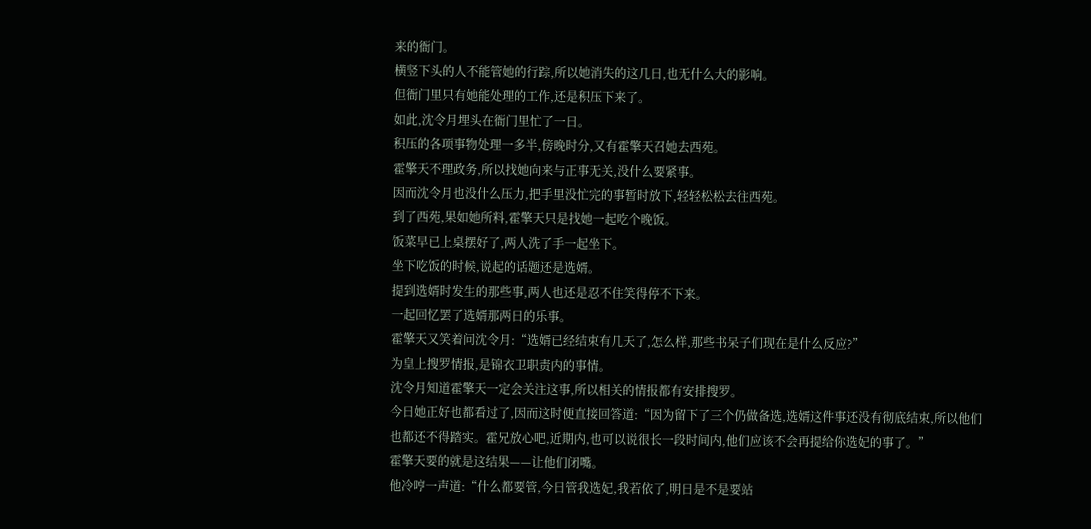来的衙门。
横竖下头的人不能管她的行踪,所以她消失的这几日,也无什么大的影响。
但衙门里只有她能处理的工作,还是积压下来了。
如此,沈令月埋头在衙门里忙了一日。
积压的各项事物处理一多半,傍晚时分,又有霍擎天召她去西苑。
霍擎天不理政务,所以找她向来与正事无关,没什么要紧事。
因而沈令月也没什么压力,把手里没忙完的事暂时放下,轻轻松松去往西苑。
到了西苑,果如她所料,霍擎天只是找她一起吃个晚饭。
饭菜早已上桌摆好了,两人洗了手一起坐下。
坐下吃饭的时候,说起的话题还是选婿。
提到选婿时发生的那些事,两人也还是忍不住笑得停不下来。
一起回忆罢了选婿那两日的乐事。
霍擎天又笑着问沈令月:“选婿已经结束有几天了,怎么样,那些书呆子们现在是什么反应?”
为皇上搜罗情报,是锦衣卫职责内的事情。
沈令月知道霍擎天一定会关注这事,所以相关的情报都有安排搜罗。
今日她正好也都看过了,因而这时便直接回答道:“因为留下了三个仍做备选,选婿这件事还没有彻底结束,所以他们也都还不得踏实。霍兄放心吧,近期内,也可以说很长一段时间内,他们应该不会再提给你选妃的事了。”
霍擎天要的就是这结果——让他们闭嘴。
他冷哼一声道:“什么都要管,今日管我选妃,我若依了,明日是不是要站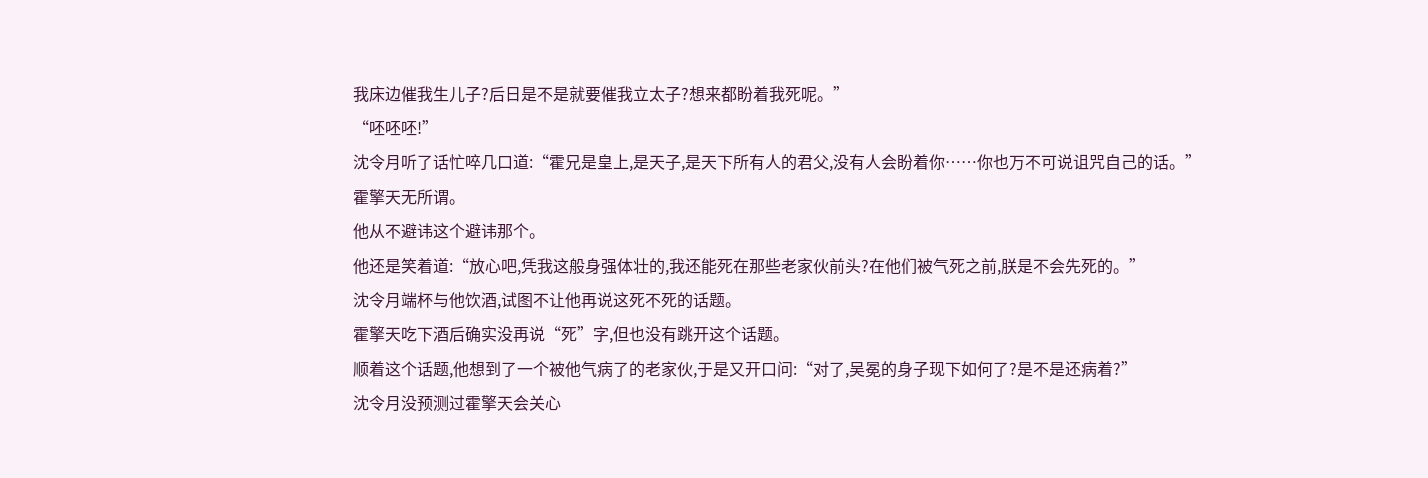我床边催我生儿子?后日是不是就要催我立太子?想来都盼着我死呢。”
“呸呸呸!”
沈令月听了话忙啐几口道:“霍兄是皇上,是天子,是天下所有人的君父,没有人会盼着你……你也万不可说诅咒自己的话。”
霍擎天无所谓。
他从不避讳这个避讳那个。
他还是笑着道:“放心吧,凭我这般身强体壮的,我还能死在那些老家伙前头?在他们被气死之前,朕是不会先死的。”
沈令月端杯与他饮酒,试图不让他再说这死不死的话题。
霍擎天吃下酒后确实没再说“死”字,但也没有跳开这个话题。
顺着这个话题,他想到了一个被他气病了的老家伙,于是又开口问:“对了,吴冕的身子现下如何了?是不是还病着?”
沈令月没预测过霍擎天会关心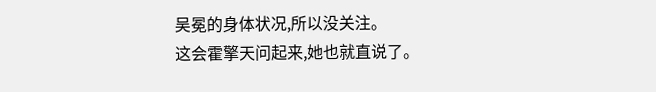吴冕的身体状况,所以没关注。
这会霍擎天问起来,她也就直说了。